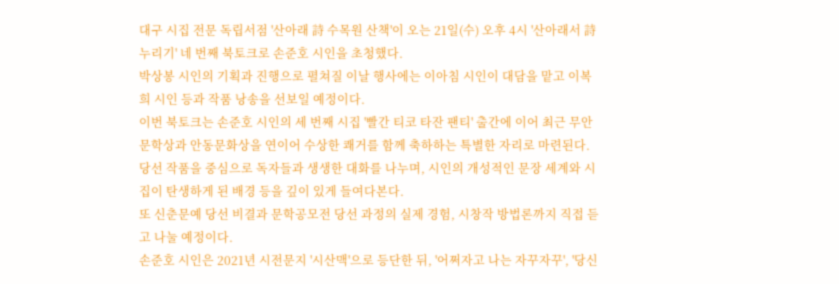대구 시집 전문 독립서점 '산아래 詩 수목원 산책'이 오는 21일(수) 오후 4시 '산아래서 詩 누리기' 네 번째 북토크로 손준호 시인을 초청했다.
박상봉 시인의 기획과 진행으로 펼쳐질 이날 행사에는 이아침 시인이 대담을 맡고 이복희 시인 등과 작품 낭송을 선보일 예정이다.
이번 북토크는 손준호 시인의 세 번째 시집 '빨간 티코 타잔 팬티' 출간에 이어 최근 무안문학상과 안동문화상을 연이어 수상한 쾌거를 함께 축하하는 특별한 자리로 마련된다. 당선 작품을 중심으로 독자들과 생생한 대화를 나누며, 시인의 개성적인 문장 세계와 시집이 탄생하게 된 배경 등을 깊이 있게 들여다본다.
또 신춘문예 당선 비결과 문학공모전 당선 과정의 실제 경험, 시창작 방법론까지 직접 듣고 나눌 예정이다.
손준호 시인은 2021년 시전문지 '시산맥'으로 등단한 뒤, '어쩌자고 나는 자꾸자꾸', '당신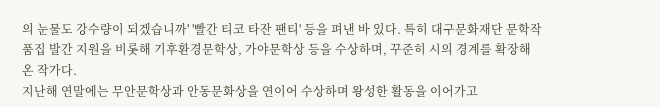의 눈물도 강수량이 되겠습니까' '빨간 티코 타잔 팬티' 등을 펴낸 바 있다. 특히 대구문화재단 문학작품집 발간 지원을 비롯해 기후환경문학상, 가야문학상 등을 수상하며, 꾸준히 시의 경계를 확장해온 작가다.
지난해 연말에는 무안문학상과 안동문화상을 연이어 수상하며 왕성한 활동을 이어가고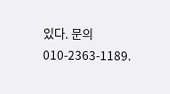있다. 문의 010-2363-1189.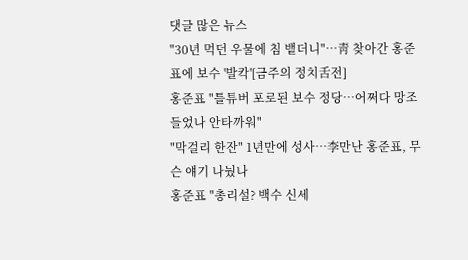댓글 많은 뉴스
"30년 먹던 우물에 침 뱉더니"…靑 찾아간 홍준표에 보수 '발칵'[금주의 정치舌전]
홍준표 "틀튜버 포로된 보수 정당…어쩌다 망조 들었나 안타까워"
"막걸리 한잔" 1년만에 성사…李만난 홍준표, 무슨 얘기 나눴나
홍준표 "총리설? 백수 신세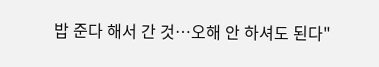밥 준다 해서 간 것…오해 안 하셔도 된다"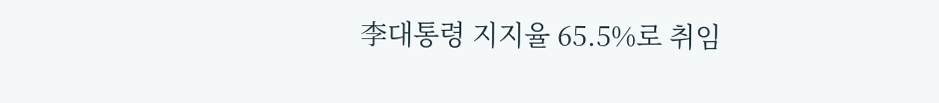李대통령 지지율 65.5%로 취임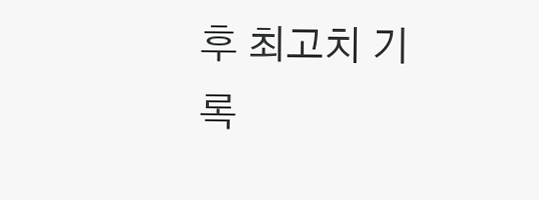후 최고치 기록